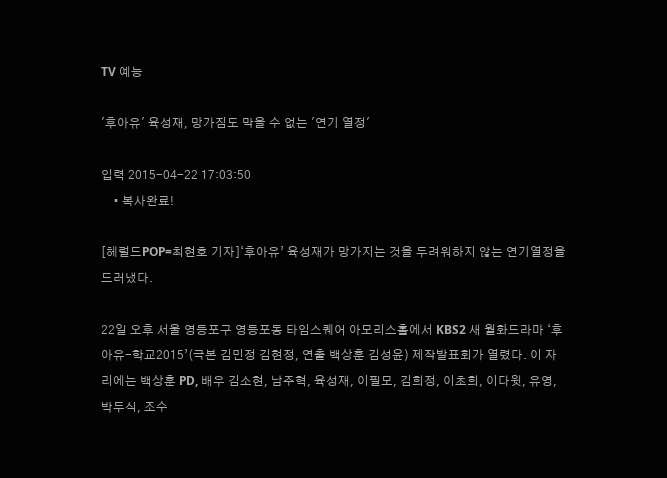TV 예능

'후아유' 육성재, 망가짐도 막을 수 없는 '연기 열정'

입력 2015-04-22 17:03:50
    • 복사완료!

[헤럴드POP=최현호 기자]‘후아유’ 육성재가 망가지는 것을 두려워하지 않는 연기열정을 드러냈다.

22일 오후 서울 영등포구 영등포동 타임스퀘어 아모리스홀에서 KBS2 새 월화드라마 ‘후아유-학교2015’(극본 김민정 김현정, 연출 백상훈 김성윤) 제작발표회가 열렸다. 이 자리에는 백상훈 PD, 배우 김소현, 남주혁, 육성재, 이필모, 김희정, 이초희, 이다윗, 유영, 박두식, 조수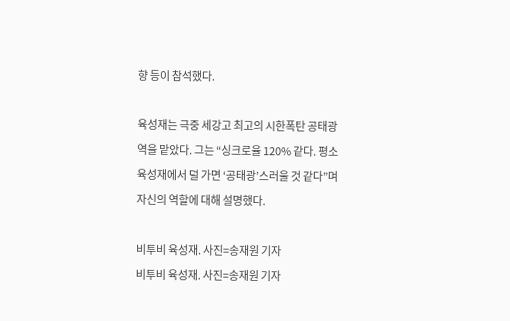향 등이 참석했다.

육성재는 극중 세강고 최고의 시한폭탄 공태광 역을 맡았다. 그는 “싱크로율 120% 같다. 평소 육성재에서 덜 가면 ‘공태광’스러울 것 같다”며 자신의 역할에 대해 설명했다.

비투비 육성재. 사진=송재원 기자
비투비 육성재. 사진=송재원 기자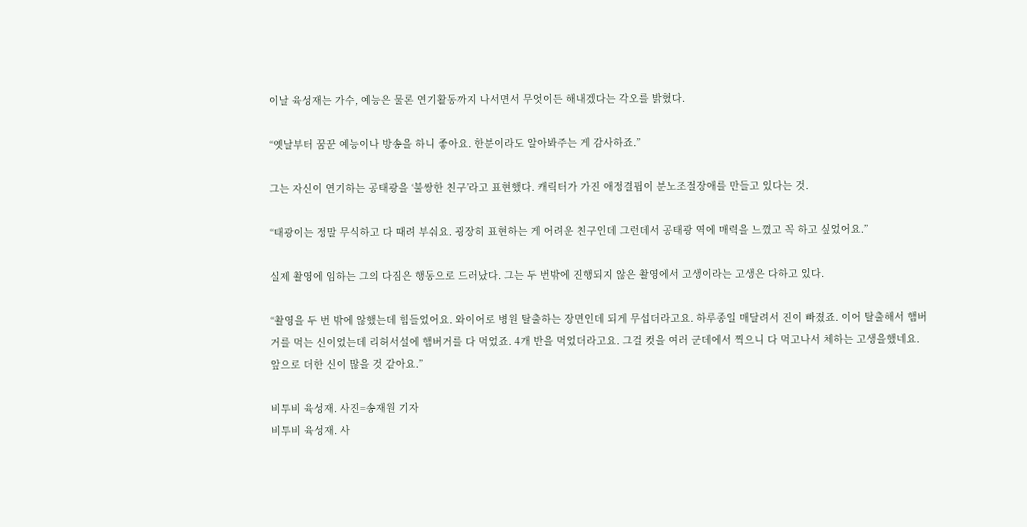이날 육성재는 가수, 예능은 물론 연기활동까지 나서면서 무엇이든 해내겠다는 각오를 밝혔다.

“옛날부터 꿈꾼 예능이나 방송을 하니 좋아요. 한분이라도 알아봐주는 게 감사하죠.”

그는 자신이 연기하는 공태광을 ‘불쌍한 친구’라고 표현했다. 캐릭터가 가진 애정결핍이 분노조절장애를 만들고 있다는 것.

“태광이는 정말 무식하고 다 때려 부숴요. 굉장히 표현하는 게 어려운 친구인데 그런데서 공태광 역에 매력을 느꼈고 꼭 하고 싶었어요.”

실제 촬영에 임하는 그의 다짐은 행동으로 드러났다. 그는 두 번밖에 진행되지 않은 촬영에서 고생이라는 고생은 다하고 있다.

“촬영을 두 번 밖에 않했는데 힘들었어요. 와이어로 병원 탈출하는 장면인데 되게 무섭더라고요. 하루종일 매달려서 진이 빠졌죠. 이어 탈출해서 햄버거를 먹는 신이었는데 리허서설에 햄버거를 다 먹었죠. 4개 반을 먹었더라고요. 그걸 컷을 여러 군데에서 찍으니 다 먹고나서 체하는 고생을했네요. 앞으로 더한 신이 많을 것 같아요.”

비투비 육성재. 사진=송재원 기자
비투비 육성재. 사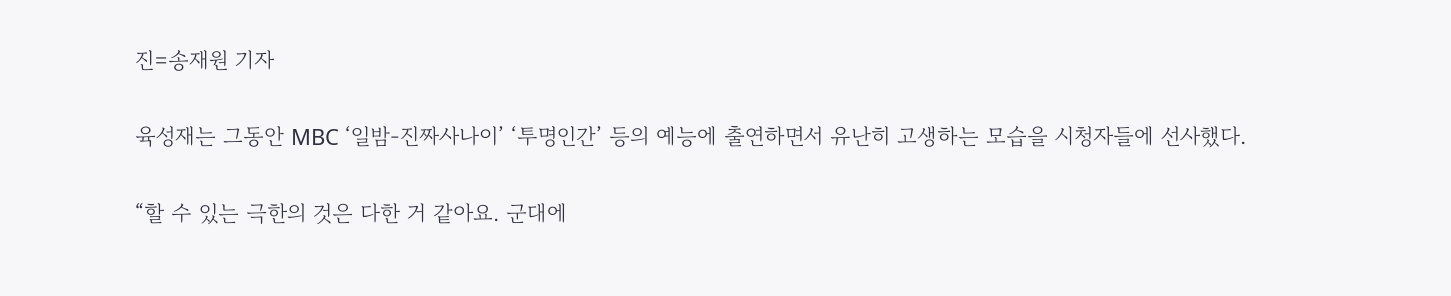진=송재원 기자

육성재는 그동안 MBC ‘일밤-진짜사나이’ ‘투명인간’ 등의 예능에 출연하면서 유난히 고생하는 모습을 시청자들에 선사했다.

“할 수 있는 극한의 것은 다한 거 같아요. 군대에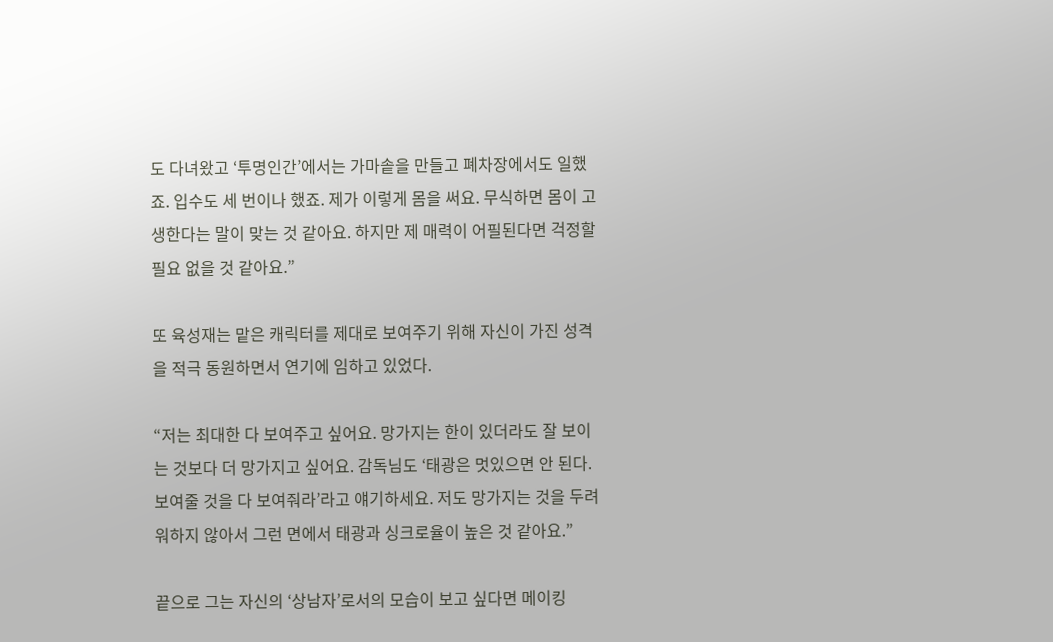도 다녀왔고 ‘투명인간’에서는 가마솥을 만들고 폐차장에서도 일했죠. 입수도 세 번이나 했죠. 제가 이렇게 몸을 써요. 무식하면 몸이 고생한다는 말이 맞는 것 같아요. 하지만 제 매력이 어필된다면 걱정할 필요 없을 것 같아요.”

또 육성재는 맡은 캐릭터를 제대로 보여주기 위해 자신이 가진 성격을 적극 동원하면서 연기에 임하고 있었다.

“저는 최대한 다 보여주고 싶어요. 망가지는 한이 있더라도 잘 보이는 것보다 더 망가지고 싶어요. 감독님도 ‘태광은 멋있으면 안 된다. 보여줄 것을 다 보여줘라’라고 얘기하세요. 저도 망가지는 것을 두려워하지 않아서 그런 면에서 태광과 싱크로율이 높은 것 같아요.”

끝으로 그는 자신의 ‘상남자’로서의 모습이 보고 싶다면 메이킹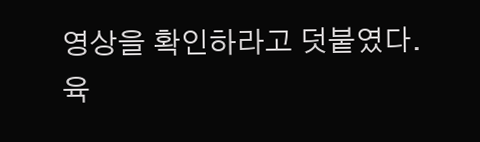영상을 확인하라고 덧붙였다. 육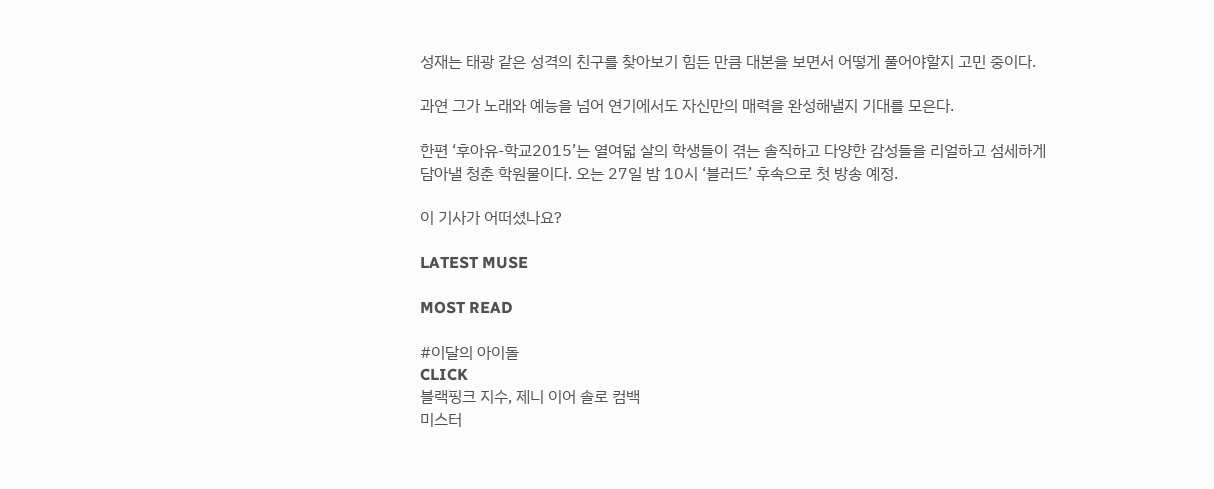성재는 태광 같은 성격의 친구를 찾아보기 힘든 만큼 대본을 보면서 어떻게 풀어야할지 고민 중이다.

과연 그가 노래와 예능을 넘어 연기에서도 자신만의 매력을 완성해낼지 기대를 모은다.

한편 ‘후아유-학교2015’는 열여덟 살의 학생들이 겪는 솔직하고 다양한 감성들을 리얼하고 섬세하게 담아낼 청춘 학원물이다. 오는 27일 밤 10시 ‘블러드’ 후속으로 첫 방송 예정.

이 기사가 어떠셨나요?

LATEST MUSE

MOST READ

#이달의 아이돌
CLICK
블랙핑크 지수, 제니 이어 솔로 컴백
미스터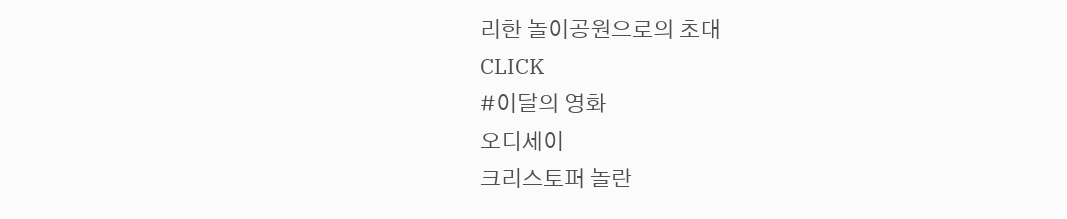리한 놀이공원으로의 초대
CLICK
#이달의 영화
오디세이
크리스토퍼 놀란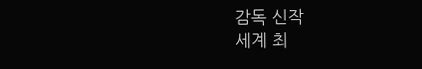감독 신작
세계 최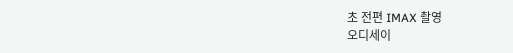초 전편 IMAX 촬영
오디세이